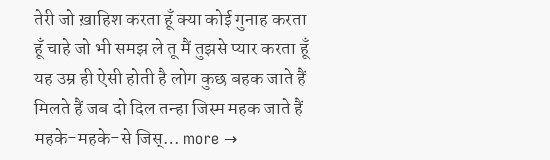तेरी जो ख़ाहिश करता हूँ क्या कोई गुनाह करता हूँ चाहे जो भी समझ ले तू मैं तुझसे प्यार करता हूँ यह उम्र ही ऐसी होती है लोग कुछ बहक जाते हैं मिलते हैं जब दो दिल तन्हा जिस्म महक जाते हैं महके-महके-से जिस्… more →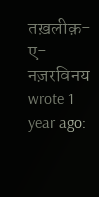तख़लीक़-ए-नज़रविनय wrote 1 year ago: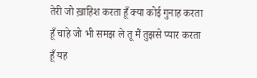तेरी जो ख़ाहिश करता हूँ क्या कोई गुनाह करता हूँ चाहे जो भी समझ ले तू मैं तुझसे प्यार करता हूँ यह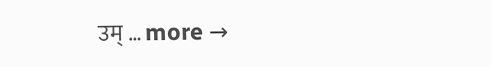उम् … more →